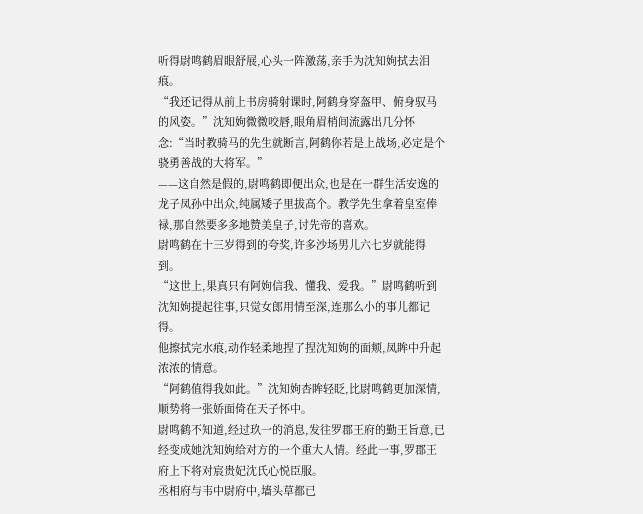听得尉鸣鹤眉眼舒展,心头一阵激荡,亲手为沈知姁拭去泪痕。
“我还记得从前上书房骑射课时,阿鹤身穿盔甲、俯身驭马的风姿。”沈知姁微微咬唇,眼角眉梢间流露出几分怀念:“当时教骑马的先生就断言,阿鹤你若是上战场,必定是个骁勇善战的大将军。”
——这自然是假的,尉鸣鹤即便出众,也是在一群生活安逸的龙子凤孙中出众,纯属矮子里拔高个。教学先生拿着皇室俸禄,那自然要多多地赞美皇子,讨先帝的喜欢。
尉鸣鹤在十三岁得到的夸奖,许多沙场男儿六七岁就能得到。
“这世上,果真只有阿姁信我、懂我、爱我。”尉鸣鹤听到沈知姁提起往事,只觉女郎用情至深,连那么小的事儿都记得。
他擦拭完水痕,动作轻柔地捏了捏沈知姁的面颊,凤眸中升起浓浓的情意。
“阿鹤值得我如此。”沈知姁杏眸轻眨,比尉鸣鹤更加深情,顺势将一张娇面倚在天子怀中。
尉鸣鹤不知道,经过玖一的消息,发往罗郡王府的勤王旨意,已经变成她沈知姁给对方的一个重大人情。经此一事,罗郡王府上下将对宸贵妃沈氏心悦臣服。
丞相府与韦中尉府中,墙头草都已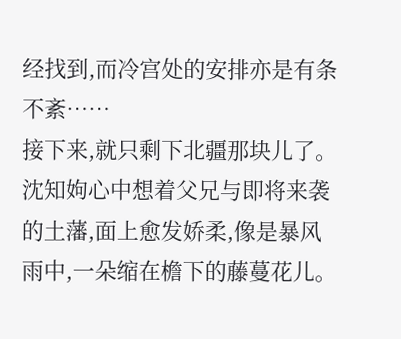经找到,而冷宫处的安排亦是有条不紊……
接下来,就只剩下北疆那块儿了。
沈知姁心中想着父兄与即将来袭的土藩,面上愈发娇柔,像是暴风雨中,一朵缩在檐下的藤蔓花儿。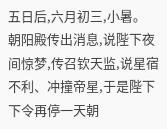五日后,六月初三,小暑。
朝阳殿传出消息,说陛下夜间惊梦,传召钦天监,说星宿不利、冲撞帝星,于是陛下下令再停一天朝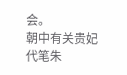会。
朝中有关贵妃代笔朱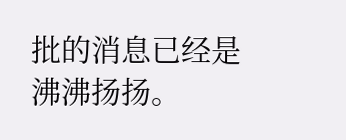批的消息已经是沸沸扬扬。